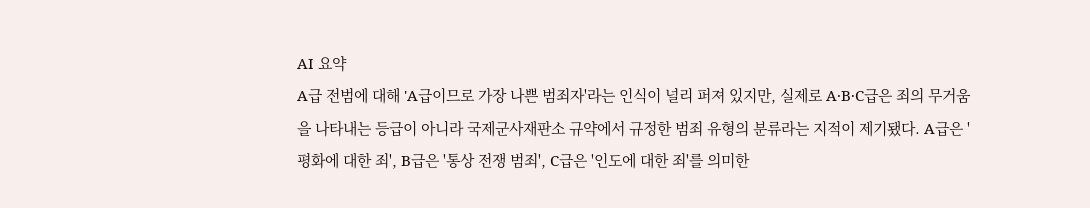AI 요약
A급 전범에 대해 'A급이므로 가장 나쁜 범죄자'라는 인식이 널리 퍼져 있지만, 실제로 A·B·C급은 죄의 무거움을 나타내는 등급이 아니라 국제군사재판소 규약에서 규정한 범죄 유형의 분류라는 지적이 제기됐다. A급은 '평화에 대한 죄', B급은 '통상 전쟁 범죄', C급은 '인도에 대한 죄'를 의미한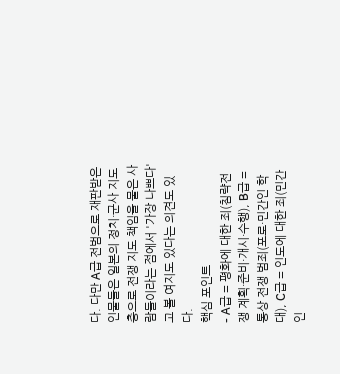다. 다만 A급 전범으로 재판받은 인물들은 일본의 정치·군사 지도층으로 전쟁 지도 책임을 물은 사람들이라는 점에서 '가장 나쁘다'고 볼 여지도 있다는 의견도 있다.
핵심 포인트
- A급 = 평화에 대한 죄(침략전쟁 계획·준비·개시·수행), B급 = 통상 전쟁 범죄(포로·민간인 학대), C급 = 인도에 대한 죄(민간인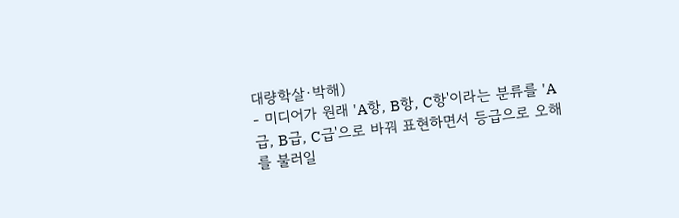대량학살·박해)
- 미디어가 원래 'A항, B항, C항'이라는 분류를 'A급, B급, C급'으로 바꿔 표현하면서 등급으로 오해를 불러일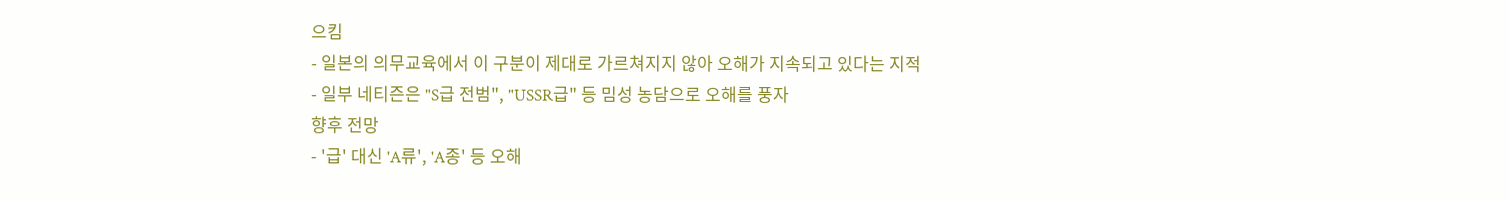으킴
- 일본의 의무교육에서 이 구분이 제대로 가르쳐지지 않아 오해가 지속되고 있다는 지적
- 일부 네티즌은 "S급 전범", "USSR급" 등 밈성 농담으로 오해를 풍자
향후 전망
- '급' 대신 'A류', 'A종' 등 오해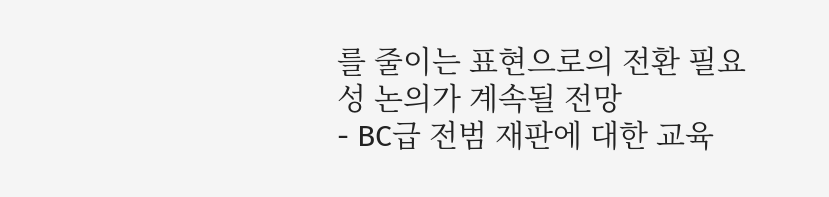를 줄이는 표현으로의 전환 필요성 논의가 계속될 전망
- BC급 전범 재판에 대한 교육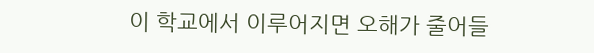이 학교에서 이루어지면 오해가 줄어들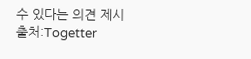수 있다는 의견 제시
출처:Togetter